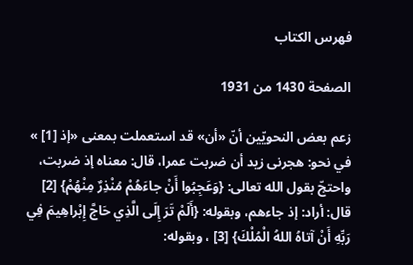فهرس الكتاب

الصفحة 1430 من 1931

زعم بعض النحويّين أنّ «أن» قد استعملت بمعنى «إذ [1] » في نحو: هجرنى زيد أن ضربت عمرا، قال: معناه إذ ضربت، واحتجّ بقول الله تعالى: {وَعَجِبُوا أَنْ جاءَهُمْ مُنْذِرٌ مِنْهُمْ} [2] قال: أراد: إذ جاءهم، وبقوله: {أَلَمْ تَرَ إِلَى الَّذِي حَاجَّ إِبْراهِيمَ فِي رَبِّهِ أَنْ آتاهُ اللهُ الْمُلْكَ} [3] ، وبقوله: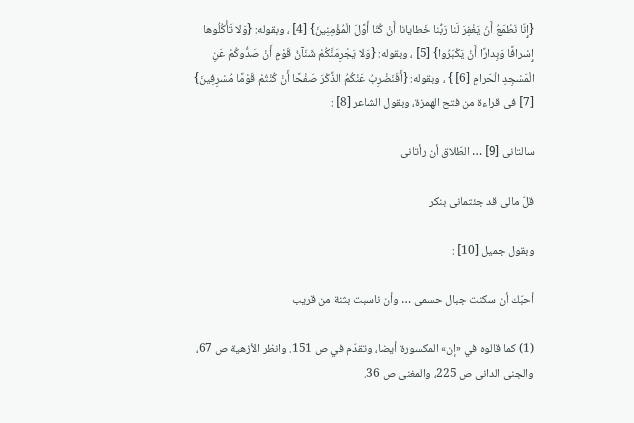{إِنّا نَطْمَعُ أَنْ يَغْفِرَ لَنا رَبُّنا خَطايانا أَنْ كُنّا أَوَّلَ الْمُؤْمِنِينَ} [4] ، وبقوله: {وَلا تَأْكُلُوها إِسْرافًا وَبِدارًا أَنْ يَكْبَرُوا} [5] ، وبقوله: {وَلا يَجْرِمَنَّكُمْ شَنَآنُ قَوْمٍ أَنْ صَدُّوكُمْ عَنِ الْمَسْجِدِ الْحَرامِ [6] } ، وبقوله: {أَفَنَضْرِبُ عَنْكُمُ الذِّكْرَ صَفْحًا أَنْ كُنْتُمْ قَوْمًا مُسْرِفِينَ} [7] فى قراءة من فتح الهمزة، وبقول الشاعر [8] :

سالتانى [9] … الطّلاق أن رأتانى

قلّ مالى قد جئتمانى بنكر

وبقول جميل [10] :

أحبّك أن سكنت جبال حسمى … وأن ناسبت بثنة من قريب

(1) كما قالوه في «إن» المكسورة أيضا، وتقدّم في ص 151. وانظر الأزهية ص 67، والجنى الدانى ص 225، والمغنى ص 36.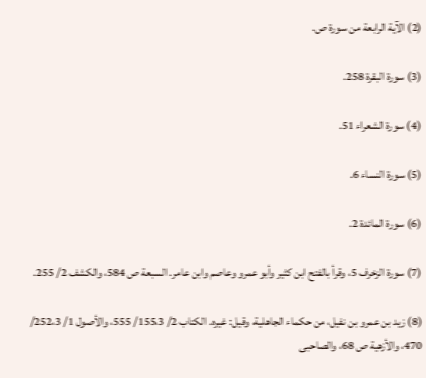(2) الآية الرابعة من سورة ص.

(3) سورة البقرة 258.

(4) سورة الشعراء 51.

(5) سورة النساء 6.

(6) سورة المائدة 2.

(7) سورة الزخرف 5، وقرأ بالفتح ابن كثير وأبو عمرو وعاصم وابن عامر. السبعة ص 584، والكشف 2/ 255.

(8) زيد بن عمرو بن نفيل، من حكماء الجاهلية، وقيل: غيره. الكتاب 2/ 155،3/ 555، والأصول 1/ 252،3/ 470، والأزهية ص 68، والصاحبى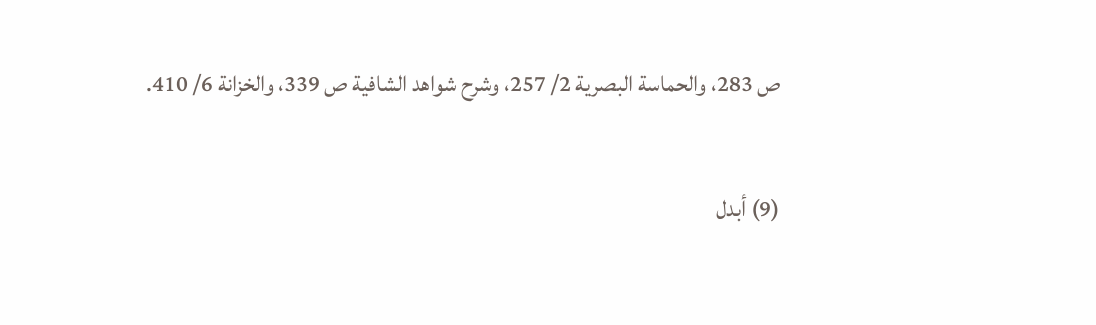ص 283، والحماسة البصرية 2/ 257، وشرح شواهد الشافية ص 339، والخزانة 6/ 410.

(9) أبدل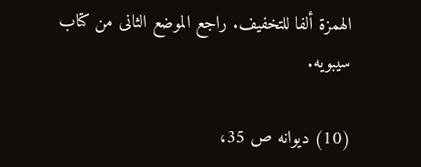الهمزة ألفا للتخفيف. راجع الموضع الثانى من كتاب سيبويه.

(10) ديوانه ص 35،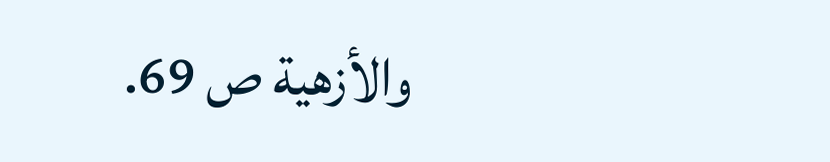والأزهية ص 69.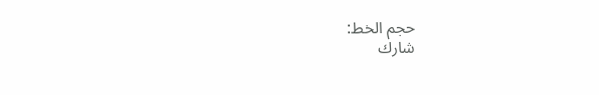حجم الخط:
شارك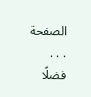الصفحة
. . .
فضلًا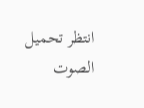انتظر تحميل الصوت